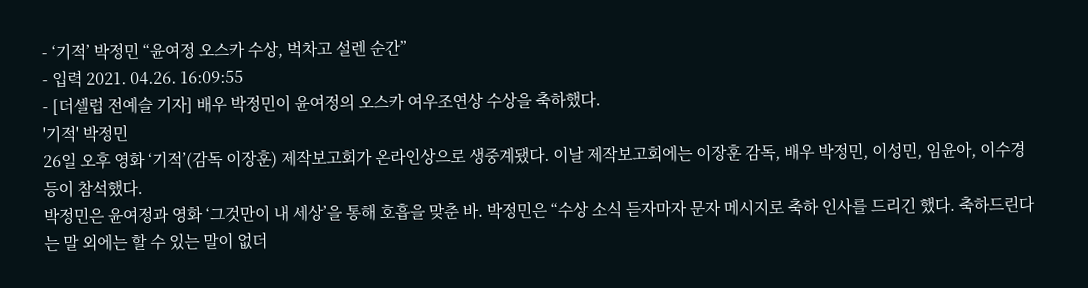- ‘기적’ 박정민 “윤여정 오스카 수상, 벅차고 설렌 순간”
- 입력 2021. 04.26. 16:09:55
- [더셀럽 전예슬 기자] 배우 박정민이 윤여정의 오스카 여우조연상 수상을 축하했다.
'기적' 박정민
26일 오후 영화 ‘기적’(감독 이장훈) 제작보고회가 온라인상으로 생중계됐다. 이날 제작보고회에는 이장훈 감독, 배우 박정민, 이성민, 임윤아, 이수경 등이 참석했다.
박정민은 윤여정과 영화 ‘그것만이 내 세상’을 통해 호흡을 맞춘 바. 박정민은 “수상 소식 듣자마자 문자 메시지로 축하 인사를 드리긴 했다. 축하드린다는 말 외에는 할 수 있는 말이 없더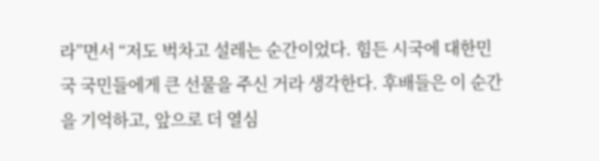라”면서 “저도 벅차고 설레는 순간이었다. 힘든 시국에 대한민국 국민들에게 큰 선물을 주신 거라 생각한다. 후배들은 이 순간을 기억하고, 앞으로 더 열심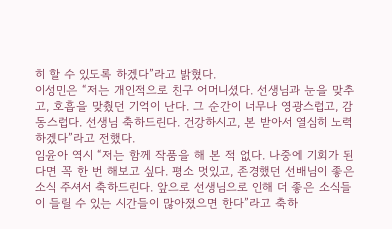히 할 수 있도록 하겠다”라고 밝혔다.
이성민은 “저는 개인적으로 친구 어머니셨다. 선생님과 눈을 맞추고, 호흡을 맞췄던 기억이 난다. 그 순간이 너무나 영광스럽고, 감동스럽다. 선생님 축하드린다. 건강하시고, 본 받아서 열심히 노력하겠다”라고 전했다.
임윤아 역시 “저는 함께 작품을 해 본 적 없다. 나중에 기회가 된다면 꼭 한 번 해보고 싶다. 평소 멋있고, 존경했던 선배님이 좋은 소식 주셔서 축하드린다. 앞으로 선생님으로 인해 더 좋은 소식들이 들릴 수 있는 시간들이 많아졌으면 한다”라고 축하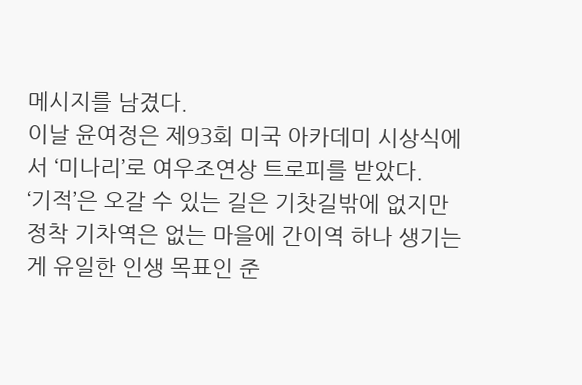메시지를 남겼다.
이날 윤여정은 제93회 미국 아카데미 시상식에서 ‘미나리’로 여우조연상 트로피를 받았다.
‘기적’은 오갈 수 있는 길은 기찻길밖에 없지만 정착 기차역은 없는 마을에 간이역 하나 생기는 게 유일한 인생 목표인 준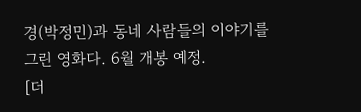경(박정민)과 동네 사람들의 이야기를 그린 영화다. 6월 개봉 예정.
[더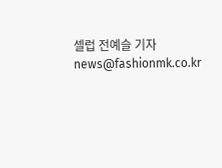셀럽 전예슬 기자 news@fashionmk.co.kr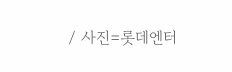/ 사진=롯데엔터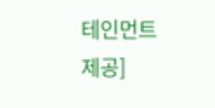테인먼트 제공]